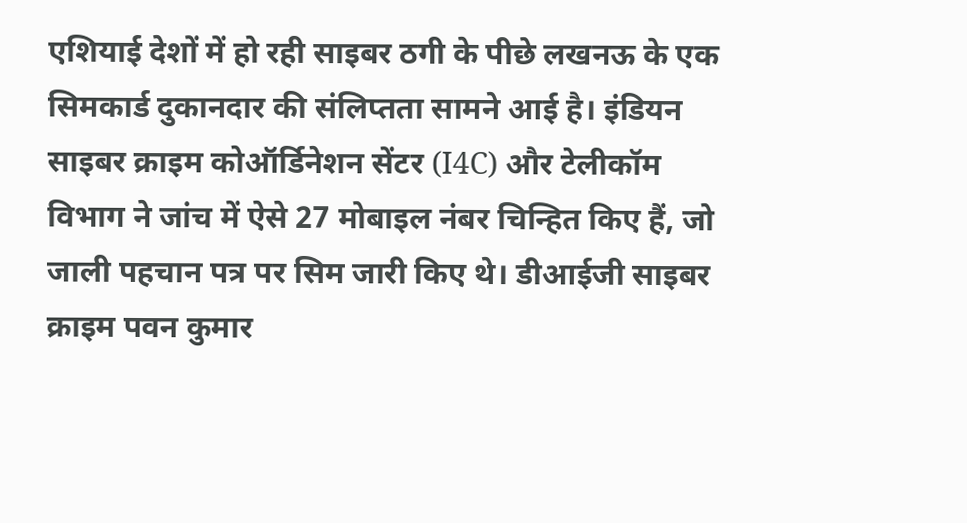एशियाई देशों में हो रही साइबर ठगी के पीछे लखनऊ के एक सिमकार्ड दुकानदार की संलिप्तता सामने आई है। इंडियन साइबर क्राइम कोऑर्डिनेशन सेंटर (I4C) और टेलीकॉम विभाग ने जांच में ऐसे 27 मोबाइल नंबर चिन्हित किए हैं, जो जाली पहचान पत्र पर सिम जारी किए थे। डीआईजी साइबर क्राइम पवन कुमार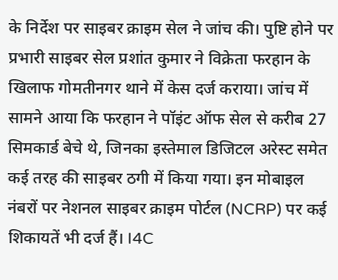के निर्देश पर साइबर क्राइम सेल ने जांच की। पुष्टि होने पर प्रभारी साइबर सेल प्रशांत कुमार ने विक्रेता फरहान के खिलाफ गोमतीनगर थाने में केस दर्ज कराया। जांच में सामने आया कि फरहान ने पॉइंट ऑफ सेल से करीब 27 सिमकार्ड बेचे थे, जिनका इस्तेमाल डिजिटल अरेस्ट समेत कई तरह की साइबर ठगी में किया गया। इन मोबाइल नंबरों पर नेशनल साइबर क्राइम पोर्टल (NCRP) पर कई शिकायतें भी दर्ज हैं। I4C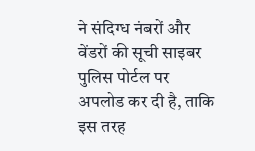ने संदिग्ध नंबरों और वेंडरों की सूची साइबर पुलिस पोर्टल पर अपलोड कर दी है, ताकि इस तरह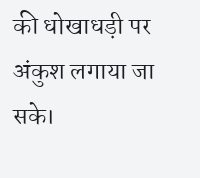की धोखाधड़ी पर अंकुश लगाया जा सके।